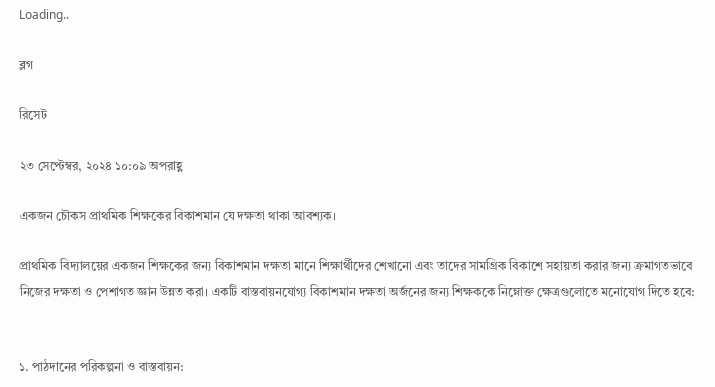Loading..

ব্লগ

রিসেট

২৩ সেপ্টেম্বর, ২০২৪ ১০:০৯ অপরাহ্ণ

একজন চৌকস প্রাথমিক শিক্ষকের বিকাশমান যে দক্ষতা থাকা আবশ্যক।

প্রাথমিক বিদ্যালয়ের একজন শিক্ষকের জন্য বিকাশমান দক্ষতা মানে শিক্ষার্থীদের শেখানো এবং তাদের সামগ্রিক বিকাশে সহায়তা করার জন্য ক্রমাগতভাবে নিজের দক্ষতা ও পেশাগত জ্ঞান উন্নত করা। একটি বাস্তবায়নযোগ্য বিকাশমান দক্ষতা অর্জনের জন্য শিক্ষককে নিম্নোক্ত ক্ষেত্রগুলোতে মনোযোগ দিতে হবে:


১. পাঠদানের পরিকল্পনা ও বাস্তবায়ন: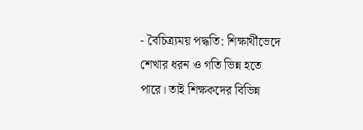- বৈচিত্র্যময় পদ্ধতি: শিক্ষার্থীভেদে শেখার ধরন ও গতি ভিন্ন হতে পারে। তাই শিক্ষকদের বিভিন্ন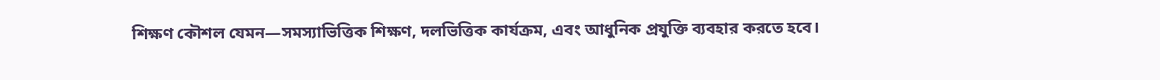শিক্ষণ কৌশল যেমন—সমস্যাভিত্তিক শিক্ষণ, দলভিত্তিক কার্যক্রম, এবং আধুনিক প্রযুক্তি ব্যবহার করতে হবে।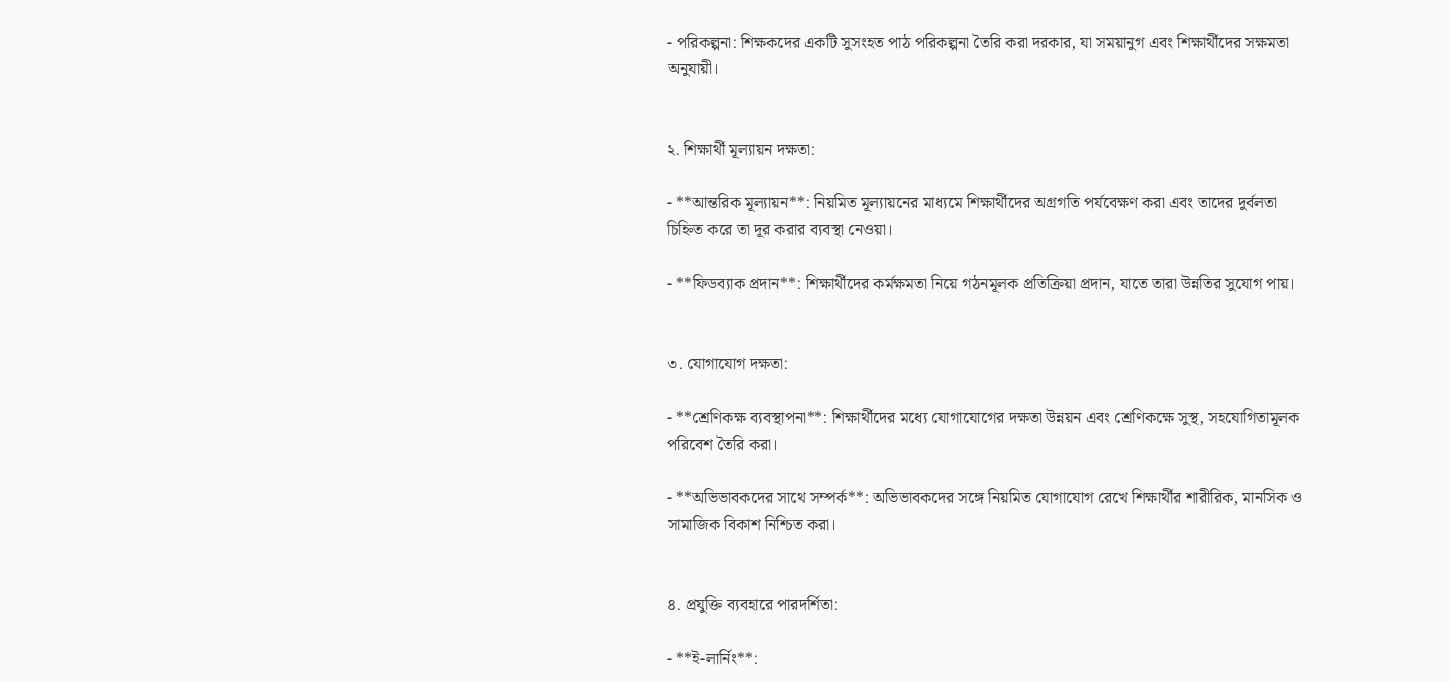- পরিকল্পনা: শিক্ষকদের একটি সুসংহত পাঠ পরিকল্পনা তৈরি করা দরকার, যা সময়ানুগ এবং শিক্ষার্থীদের সক্ষমতা অনুযায়ী।


২. শিক্ষার্থী মূল্যায়ন দক্ষতা:

- **আন্তরিক মূল্যায়ন**: নিয়মিত মূল্যায়নের মাধ্যমে শিক্ষার্থীদের অগ্রগতি পর্যবেক্ষণ করা এবং তাদের দুর্বলতা চিহ্নিত করে তা দূর করার ব্যবস্থা নেওয়া।

- **ফিডব্যাক প্রদান**: শিক্ষার্থীদের কর্মক্ষমতা নিয়ে গঠনমূলক প্রতিক্রিয়া প্রদান, যাতে তারা উন্নতির সুযোগ পায়।


৩. যোগাযোগ দক্ষতা:

- **শ্রেণিকক্ষ ব্যবস্থাপনা**: শিক্ষার্থীদের মধ্যে যোগাযোগের দক্ষতা উন্নয়ন এবং শ্রেণিকক্ষে সুস্থ, সহযোগিতামূলক পরিবেশ তৈরি করা।

- **অভিভাবকদের সাথে সম্পর্ক**: অভিভাবকদের সঙ্গে নিয়মিত যোগাযোগ রেখে শিক্ষার্থীর শারীরিক, মানসিক ও সামাজিক বিকাশ নিশ্চিত করা।


৪. প্রযুক্তি ব্যবহারে পারদর্শিতা:

- **ই-লার্নিং**: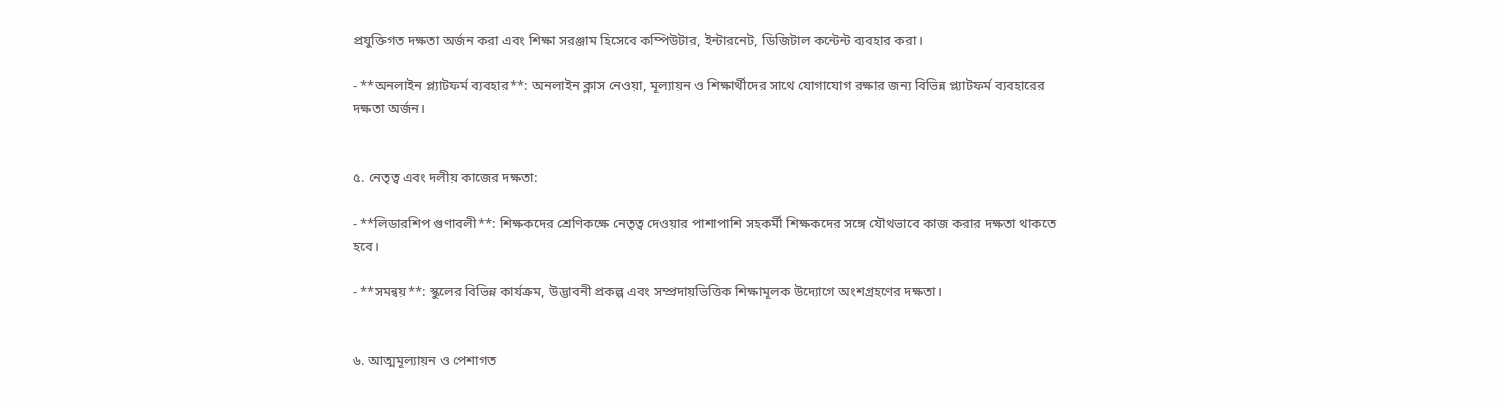প্রযুক্তিগত দক্ষতা অর্জন করা এবং শিক্ষা সরঞ্জাম হিসেবে কম্পিউটার, ইন্টারনেট, ডিজিটাল কন্টেন্ট ব্যবহার করা।

- **অনলাইন প্ল্যাটফর্ম ব্যবহার**: অনলাইন ক্লাস নেওয়া, মূল্যায়ন ও শিক্ষার্থীদের সাথে যোগাযোগ রক্ষার জন্য বিভিন্ন প্ল্যাটফর্ম ব্যবহারের দক্ষতা অর্জন।


৫. নেতৃত্ব এবং দলীয় কাজের দক্ষতা:

- **লিডারশিপ গুণাবলী**: শিক্ষকদের শ্রেণিকক্ষে নেতৃত্ব দেওয়ার পাশাপাশি সহকর্মী শিক্ষকদের সঙ্গে যৌথভাবে কাজ করার দক্ষতা থাকতে হবে।

- **সমন্বয়**: স্কুলের বিভিন্ন কার্যক্রম, উদ্ভাবনী প্রকল্প এবং সম্প্রদায়ভিত্তিক শিক্ষামূলক উদ্যোগে অংশগ্রহণের দক্ষতা।


৬. আত্মমূল্যায়ন ও পেশাগত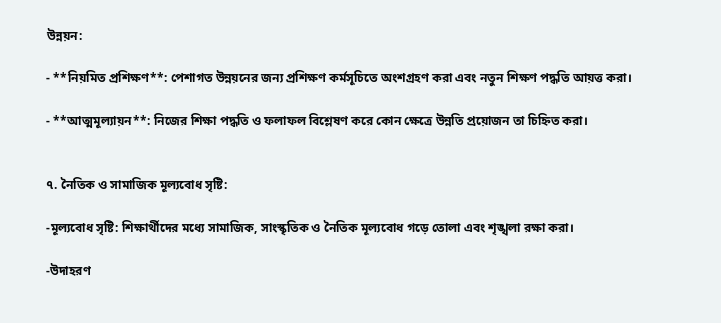উন্নয়ন:

- **নিয়মিত প্রশিক্ষণ**: পেশাগত উন্নয়নের জন্য প্রশিক্ষণ কর্মসূচিতে অংশগ্রহণ করা এবং নতুন শিক্ষণ পদ্ধতি আয়ত্ত করা।

- **আত্মমূল্যায়ন**: নিজের শিক্ষা পদ্ধতি ও ফলাফল বিশ্লেষণ করে কোন ক্ষেত্রে উন্নতি প্রয়োজন তা চিহ্নিত করা।


৭. নৈতিক ও সামাজিক মূল্যবোধ সৃষ্টি:

-মূল্যবোধ সৃষ্টি: শিক্ষার্থীদের মধ্যে সামাজিক, সাংস্কৃতিক ও নৈতিক মূল্যবোধ গড়ে তোলা এবং শৃঙ্খলা রক্ষা করা।

-উদাহরণ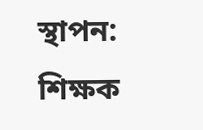স্থাপন: শিক্ষক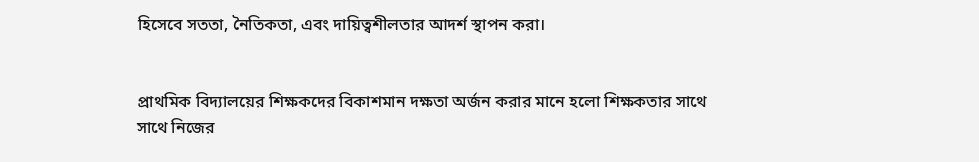হিসেবে সততা, নৈতিকতা, এবং দায়িত্বশীলতার আদর্শ স্থাপন করা।


প্রাথমিক বিদ্যালয়ের শিক্ষকদের বিকাশমান দক্ষতা অর্জন করার মানে হলো শিক্ষকতার সাথে সাথে নিজের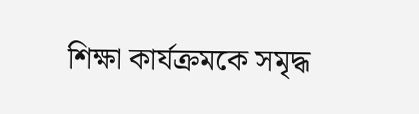শিক্ষা কার্যক্রমকে সমৃদ্ধ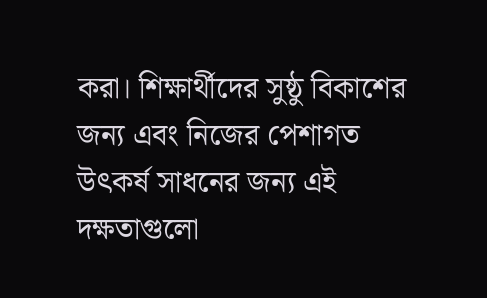করা। শিক্ষার্থীদের সুষ্ঠু বিকাশের জন্য এবং নিজের পেশাগত উৎকর্ষ সাধনের জন্য এই দক্ষতাগুলো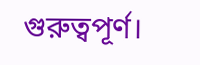গুরুত্বপূর্ণ।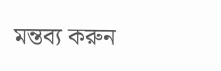মন্তব্য করুন